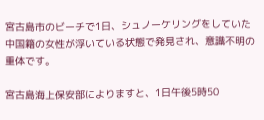宮古島市のビーチで1日、シュノーケリングをしていた中国籍の女性が浮いている状態で発見され、意識不明の重体です。

宮古島海上保安部によりますと、1日午後5時50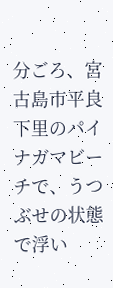分ごろ、宮古島市平良下里のパイナガマビーチで、うつぶせの状態で浮い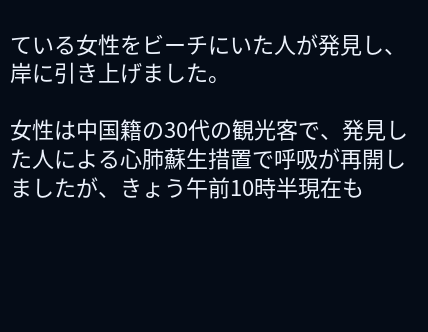ている女性をビーチにいた人が発見し、岸に引き上げました。

女性は中国籍の30代の観光客で、発見した人による心肺蘇生措置で呼吸が再開しましたが、きょう午前10時半現在も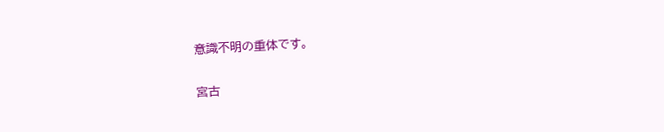意識不明の重体です。

宮古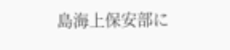島海上保安部に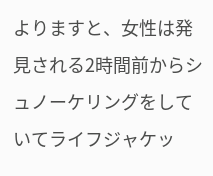よりますと、女性は発見される2時間前からシュノーケリングをしていてライフジャケッ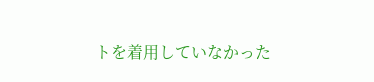トを着用していなかった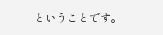ということです。